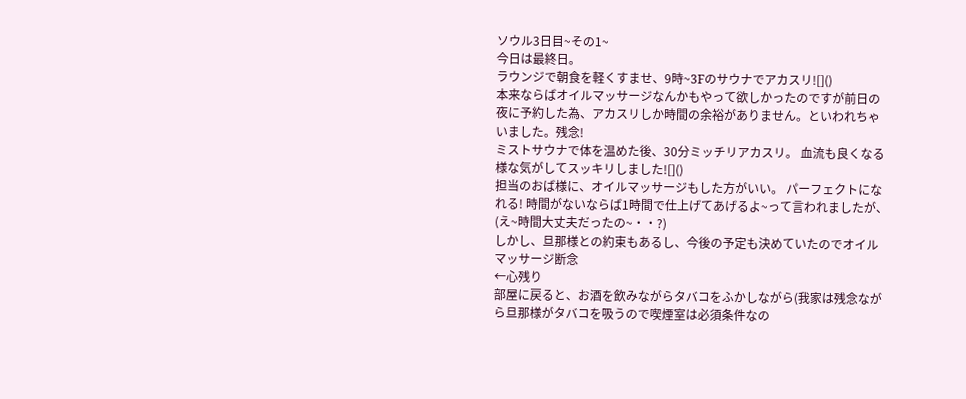ソウル3日目~その1~
今日は最終日。
ラウンジで朝食を軽くすませ、9時~3Fのサウナでアカスリ![]()
本来ならばオイルマッサージなんかもやって欲しかったのですが前日の夜に予約した為、アカスリしか時間の余裕がありません。といわれちゃいました。残念!
ミストサウナで体を温めた後、30分ミッチリアカスリ。 血流も良くなる様な気がしてスッキリしました![]()
担当のおば様に、オイルマッサージもした方がいい。 パーフェクトになれる! 時間がないならば1時間で仕上げてあげるよ~って言われましたが、(え~時間大丈夫だったの~・・?)
しかし、旦那様との約束もあるし、今後の予定も決めていたのでオイルマッサージ断念
←心残り
部屋に戻ると、お酒を飲みながらタバコをふかしながら(我家は残念ながら旦那様がタバコを吸うので喫煙室は必須条件なの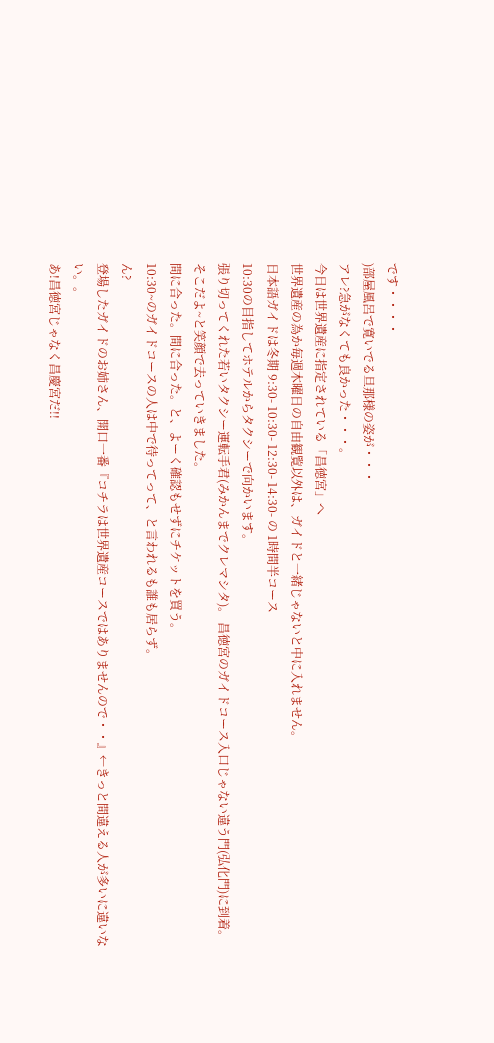です・・・・
)部屋風呂で寛いでる旦那様の姿が・・・
アレ?急がなくても良かった・・・。
今日は世界遺産に指定されている「昌徳宮」へ
世界遺産の為か毎週木曜日の自由観覧以外は、ガイドと一緒じゃないと中に入れません。
日本語ガイドは冬期 9:30- 10:30- 12:30- 14:30- の 1時間半コース
10:30の目指してホテルからタクシーで向かいます。
張り切ってくれた若いタクシー運転手君(みかんまでクレマシタ)。 昌徳宮のガイドコース入口じゃない違う門(弘化門)に到着。 そこだよ~と笑顔で去っていきました。
間に合った。間に合った。と、よーく確認もせずにチケットを買う。
10:30~のガイドコースの人は中で待ってって、と言われるも誰も居らず。
ん?
登場したガイドのお姉さん、開口一番『コチラは世界遺産コースではありませんので・・』←きっと間違える人が多いに違いない。。
あ!昌徳宮じゃなく昌慶宮だ!!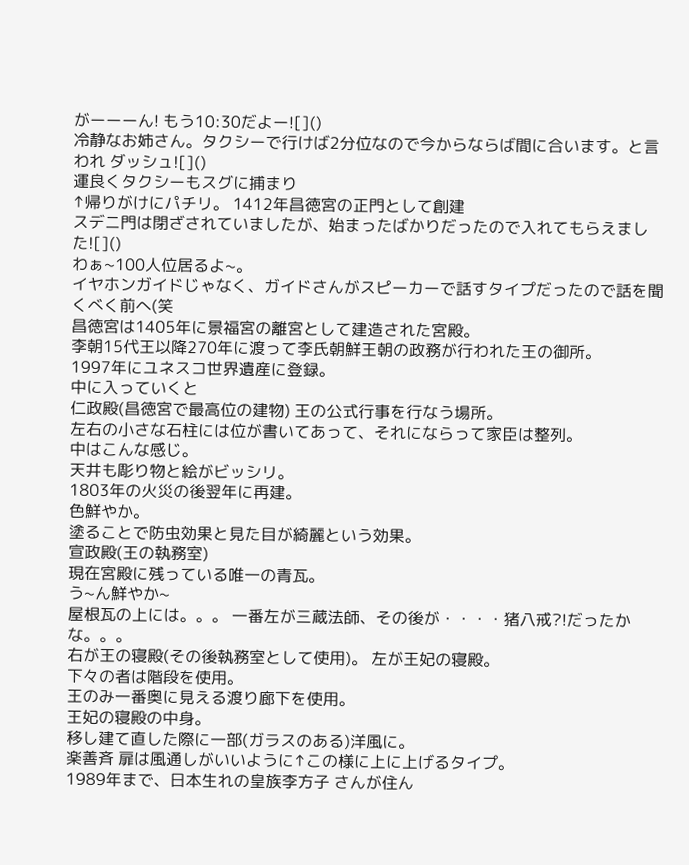がーーーん! もう10:30だよー![]()
冷静なお姉さん。タクシーで行けば2分位なので今からならば間に合います。と言われ ダッシュ![]()
運良くタクシーもスグに捕まり
↑帰りがけにパチリ。 1412年昌徳宮の正門として創建
スデニ門は閉ざされていましたが、始まったばかりだったので入れてもらえました![]()
わぁ~100人位居るよ~。
イヤホンガイドじゃなく、ガイドさんがスピーカーで話すタイプだったので話を聞くべく前へ(笑
昌徳宮は1405年に景福宮の離宮として建造された宮殿。
李朝15代王以降270年に渡って李氏朝鮮王朝の政務が行われた王の御所。
1997年にユネスコ世界遺産に登録。
中に入っていくと
仁政殿(昌徳宮で最高位の建物) 王の公式行事を行なう場所。
左右の小さな石柱には位が書いてあって、それにならって家臣は整列。
中はこんな感じ。
天井も彫り物と絵がビッシリ。
1803年の火災の後翌年に再建。
色鮮やか。
塗ることで防虫効果と見た目が綺麗という効果。
宣政殿(王の執務室)
現在宮殿に残っている唯一の青瓦。
う~ん鮮やか~
屋根瓦の上には。。。 一番左が三蔵法師、その後が・・・・猪八戒?!だったかな。。。
右が王の寝殿(その後執務室として使用)。 左が王妃の寝殿。
下々の者は階段を使用。
王のみ一番奥に見える渡り廊下を使用。
王妃の寝殿の中身。
移し建て直した際に一部(ガラスのある)洋風に。
楽善斉 扉は風通しがいいように↑この様に上に上げるタイプ。
1989年まで、日本生れの皇族李方子 さんが住ん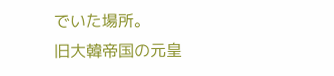でいた場所。
旧大韓帝国の元皇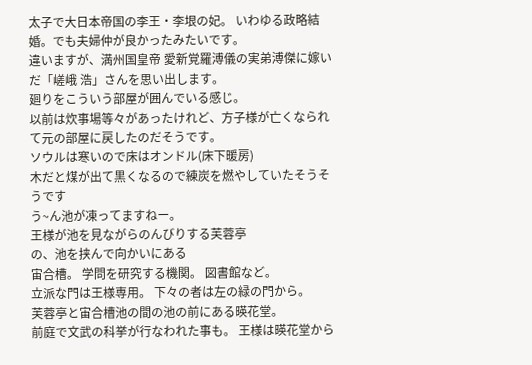太子で大日本帝国の李王・李垠の妃。 いわゆる政略結婚。でも夫婦仲が良かったみたいです。
違いますが、満州国皇帝 愛新覚羅溥儀の実弟溥傑に嫁いだ「嵯峨 浩」さんを思い出します。
廻りをこういう部屋が囲んでいる感じ。
以前は炊事場等々があったけれど、方子様が亡くなられて元の部屋に戻したのだそうです。
ソウルは寒いので床はオンドル(床下暖房)
木だと煤が出て黒くなるので練炭を燃やしていたそうそうです
う~ん池が凍ってますねー。
王様が池を見ながらのんびりする芙蓉亭
の、池を挟んで向かいにある
宙合槽。 学問を研究する機関。 図書館など。
立派な門は王様専用。 下々の者は左の緑の門から。
芙蓉亭と宙合槽池の間の池の前にある暎花堂。
前庭で文武の科挙が行なわれた事も。 王様は暎花堂から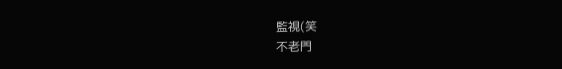監視(笑
不老門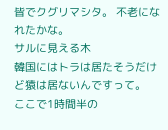皆でクグリマシタ。 不老になれたかな。
サルに見える木
韓国にはトラは居たそうだけど猿は居ないんですって。
ここで1時間半の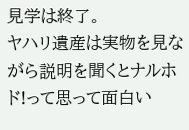見学は終了。
ヤハリ遺産は実物を見ながら説明を聞くとナルホド!って思って面白い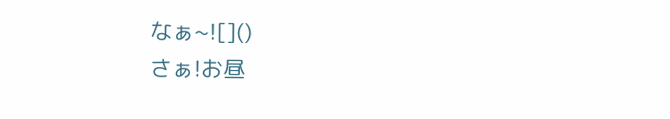なぁ~![]()
さぁ!お昼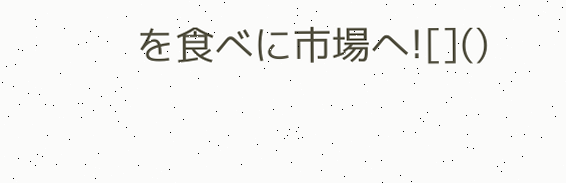を食べに市場へ![]()